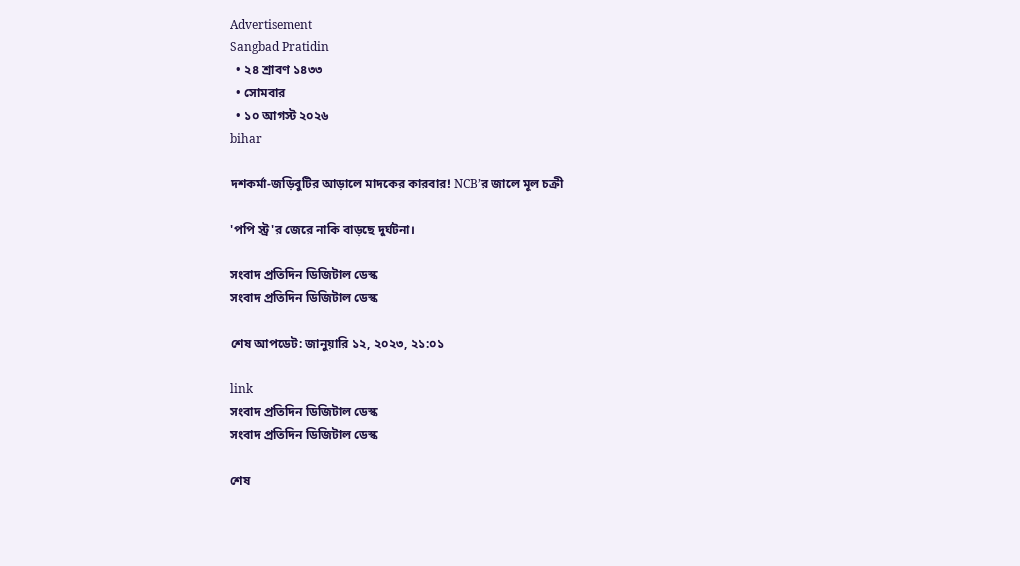Advertisement
Sangbad Pratidin
  • ২৪ শ্রাবণ ১৪৩৩
  • সোমবার
  • ১০ আগস্ট ২০২৬
bihar

দশকর্মা-জড়িবুটির আড়ালে মাদকের কারবার! NCB’র জালে মূল চক্রী

'পপি স্ট্র'র জেরে নাকি বাড়ছে দুর্ঘটনা।

সংবাদ প্রতিদিন ডিজিটাল ডেস্ক
সংবাদ প্রতিদিন ডিজিটাল ডেস্ক

শেষ আপডেট: জানুয়ারি ১২, ২০২৩, ২১:০১

link
সংবাদ প্রতিদিন ডিজিটাল ডেস্ক
সংবাদ প্রতিদিন ডিজিটাল ডেস্ক

শেষ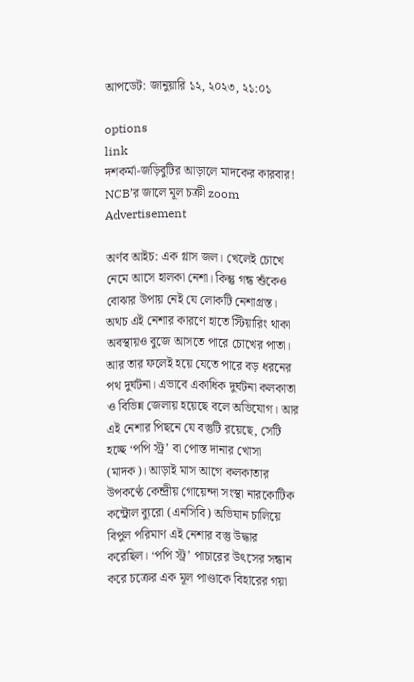আপডেট: জানুয়ারি ১২, ২০২৩, ২১:০১

options
link
দশকর্মা-জড়িবুটির আড়ালে মাদকের কারবার! NCB’র জালে মূল চক্রী zoom
Advertisement

অর্ণব আইচ: এক গ্লাস জল। খেলেই চোখে নেমে আসে হালকা নেশা। কিন্তু গন্ধ শুঁকেও বোঝার উপায় নেই যে লোকটি নেশাগ্রস্ত। অথচ এই নেশার কারণে হাতে স্টিয়ারিং থাকা অবস্থায়ও বুজে আসতে পারে চোখের পাতা। আর তার ফলেই হয়ে যেতে পারে বড় ধরনের পথ দুর্ঘটনা। এভাবে একাধিক দুর্ঘটনা কলকাতা ও বিভিন্ন জেলায় হয়েছে বলে অভিযোগ। আর এই নেশার পিছনে যে বস্তুটি রয়েছে, সেটি হচ্ছে ‘পপি স্ট্র’ বা পোস্ত দানার খোসা (মাদক)। আড়াই মাস আগে কলকাতার উপকণ্ঠে কেন্দ্রীয় গোয়েন্দা সংস্থা নারকোটিক কন্ট্রোল ব্যুরো (এনসিবি) অভিযান চালিয়ে বিপুল পরিমাণ এই নেশার বস্তু উদ্ধার করেছিল। ‘পপি স্ট্র’ পাচারের উৎসের সন্ধান করে চক্রের এক মূল পাণ্ডাকে বিহারের গয়া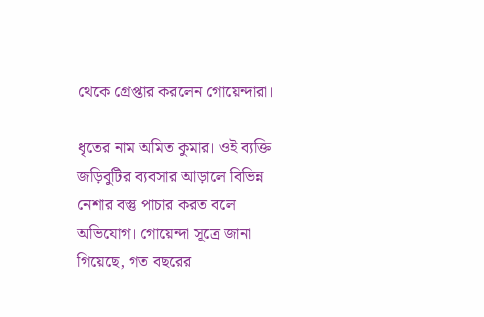থেকে গ্রেপ্তার করলেন গোয়েন্দারা।

ধৃতের নাম অমিত কুমার। ওই ব‌্যক্তি জড়িবুটির ব‌্যবসার আড়ালে বিভিন্ন নেশার বস্তু পাচার করত বলে অভিযোগ। গোয়েন্দা সূত্রে জানা গিয়েছে, গত বছরের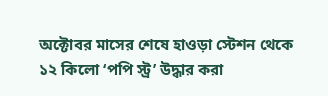অক্টোবর মাসের শেষে হাওড়া স্টেশন থেকে ১২ কিলো ‘পপি স্ট্র’ উদ্ধার করা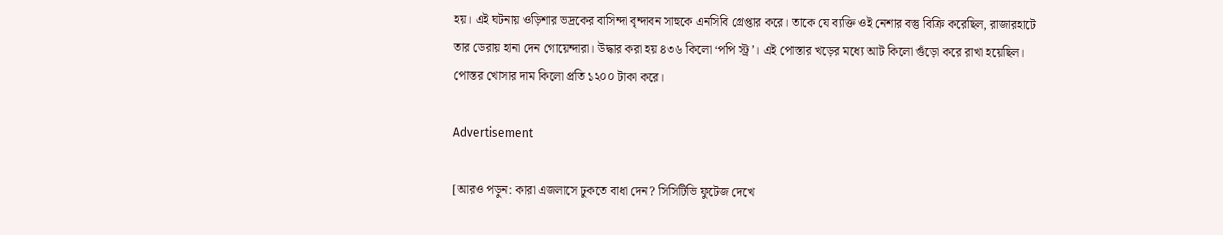হয়। এই ঘটনায় ওড়িশার ভদ্রকের বাসিন্দা বৃন্দাবন সাহুকে এনসিবি গ্রেপ্তার করে। তাকে যে ব‌্যক্তি ওই নেশার বস্তু বিক্রি করেছিল, রাজারহাটে তার ডেরায় হানা দেন গোয়েন্দারা। উদ্ধার করা হয় ৪৩৬ কিলো ‘পপি স্ট্র’। এই পোস্তার খড়ের মধ্যে আট কিলো গুঁড়ো করে রাখা হয়েছিল। পোস্তর খোসার দাম কিলো প্রতি ১২০০ টাকা করে।

Advertisement

[আরও পড়ুন: কারা এজলাসে ঢুকতে বাধা দেন? সিসিটিভি ফুটেজ দেখে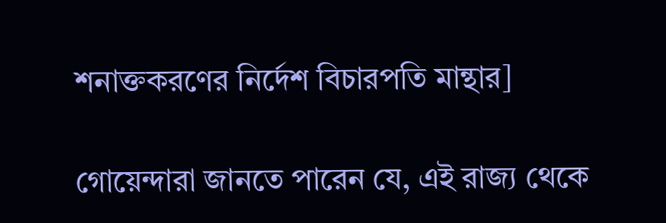শনাক্তকরণের নির্দেশ বিচারপতি মান্থার]

গোয়েন্দারা জানতে পারেন যে, এই রাজ‌্য থেকে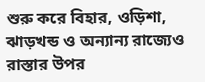শুরু করে বিহার, ওড়িশা, ঝাড়খন্ড ও অন‌্যান‌্য রাজ্যেও রাস্তার উপর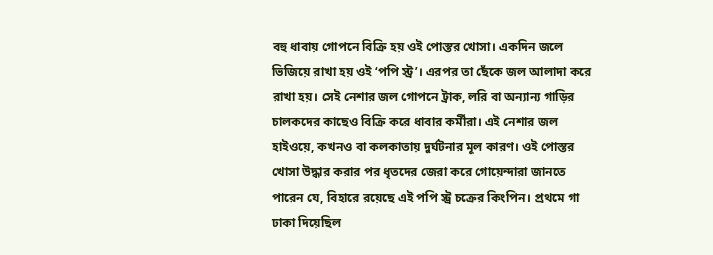বহু ধাবায় গোপনে বিক্রি হয় ওই পোস্তর খোসা। একদিন জলে ভিজিয়ে রাখা হয় ওই ‘পপি স্ট্র’। এরপর তা ছেঁকে জল আলাদা করে রাখা হয়। সেই নেশার জল গোপনে ট্রাক, লরি বা অন‌্যান‌্য গাড়ির চালকদের কাছেও বিক্রি করে ধাবার কর্মীরা। এই নেশার জল হাইওয়ে, কখনও বা কলকাতায় দুর্ঘটনার মূল কারণ। ওই পোস্তর খোসা উদ্ধার করার পর ধৃতদের জেরা করে গোয়েন্দারা জানতে পারেন যে, বিহারে রয়েছে এই পপি স্ট্র চক্রের কিংপিন। প্রথমে গা ঢাকা দিয়েছিল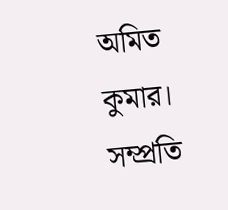অমিত কুমার। সম্প্রতি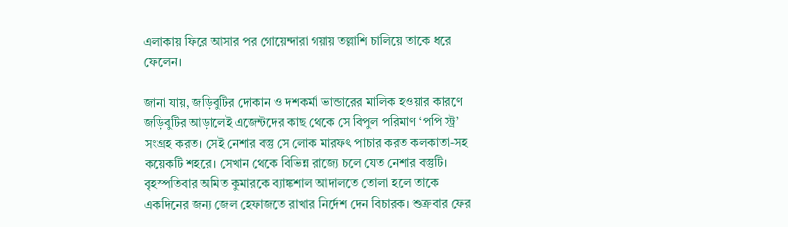এলাকায় ফিরে আসার পর গোয়েন্দারা গয়ায় তল্লাশি চালিয়ে তাকে ধরে ফেলেন।

জানা যায়, জড়িবুটির দোকান ও দশকর্মা ভান্ডারের মালিক হওয়ার কারণে জড়িবুটির আড়ালেই এজেন্টদের কাছ থেকে সে বিপুল পরিমাণ ‘পপি স্ট্র’ সংগ্রহ করত। সেই নেশার বস্তু সে লোক মারফৎ পাচার করত কলকাতা-সহ কয়েকটি শহরে। সেখান থেকে বিভিন্ন রাজ্যে চলে যেত নেশার বস্তুটি। বৃহস্পতিবার অমিত কুমারকে ব‌্যাঙ্কশাল আদালতে তোলা হলে তাকে একদিনের জন‌্য জেল হেফাজতে রাখার নির্দেশ দেন বিচারক। শুক্রবার ফের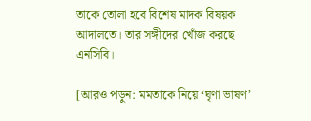তাকে তোলা হবে বিশেষ মাদক বিষয়ক আদালতে। তার সঙ্গীদের খোঁজ করছে এনসিবি।

[আরও পড়ুন: মমতাকে নিয়ে ‘ঘৃণা ভাষণ’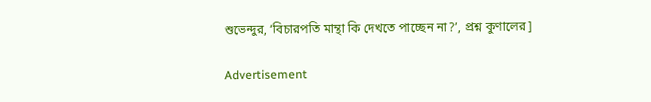শুভেন্দুর, ‘বিচারপতি মান্থা কি দেখতে পাচ্ছেন না?’, প্রশ্ন কুণালের]

Advertisement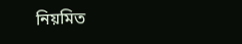নিয়মিত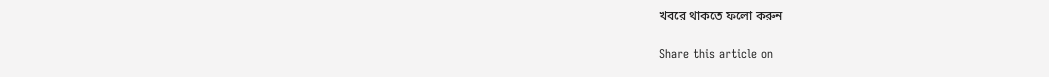খবরে থাকতে ফলো করুন

Share this article on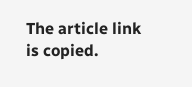The article link is copied.